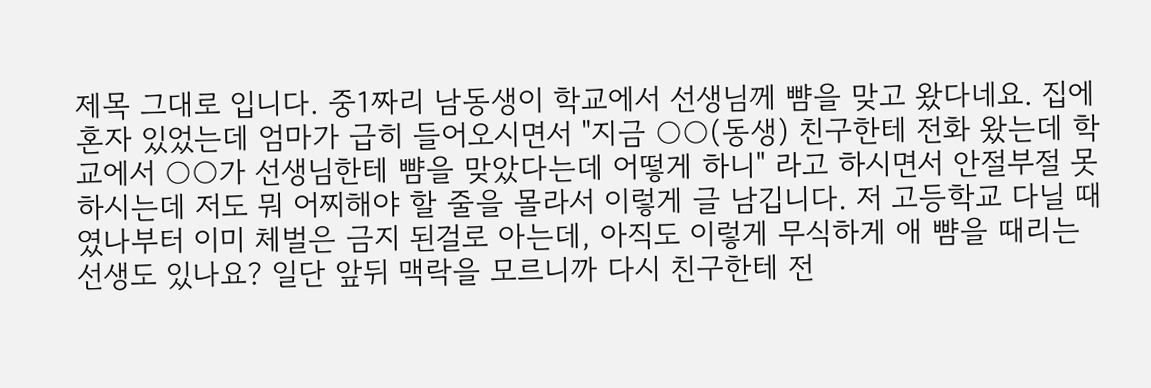제목 그대로 입니다. 중1짜리 남동생이 학교에서 선생님께 뺨을 맞고 왔다네요. 집에 혼자 있었는데 엄마가 급히 들어오시면서 "지금 ○○(동생) 친구한테 전화 왔는데 학교에서 ○○가 선생님한테 뺨을 맞았다는데 어떻게 하니" 라고 하시면서 안절부절 못하시는데 저도 뭐 어찌해야 할 줄을 몰라서 이렇게 글 남깁니다. 저 고등학교 다닐 때였나부터 이미 체벌은 금지 된걸로 아는데, 아직도 이렇게 무식하게 애 뺨을 때리는 선생도 있나요? 일단 앞뒤 맥락을 모르니까 다시 친구한테 전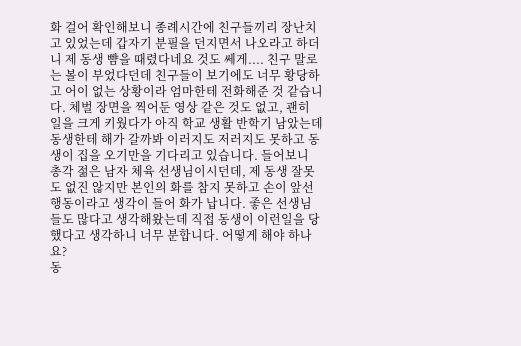화 걸어 확인해보니 종례시간에 친구들끼리 장난치고 있었는데 갑자기 분필을 던지면서 나오라고 하더니 제 동생 뺨을 때렸다네요 것도 쎄게.... 친구 말로는 볼이 부었다던데 친구들이 보기에도 너무 황당하고 어이 없는 상황이라 엄마한테 전화해준 것 같습니다. 체벌 장면을 찍어둔 영상 같은 것도 없고, 괜히 일을 크게 키웠다가 아직 학교 생활 반학기 남았는데 동생한테 해가 갈까봐 이러지도 저러지도 못하고 동생이 집을 오기만을 기다리고 있습니다. 들어보니 총각 젊은 남자 체육 선생님이시던데, 제 동생 잘못도 없진 않지만 본인의 화를 참지 못하고 손이 앞선 행동이라고 생각이 들어 화가 납니다. 좋은 선생님들도 많다고 생각해왔는데 직접 동생이 이런일을 당했다고 생각하니 너무 분합니다. 어떻게 해야 하나요?
동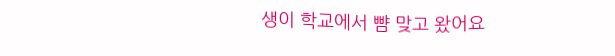생이 학교에서 뺨 맞고 왔어요